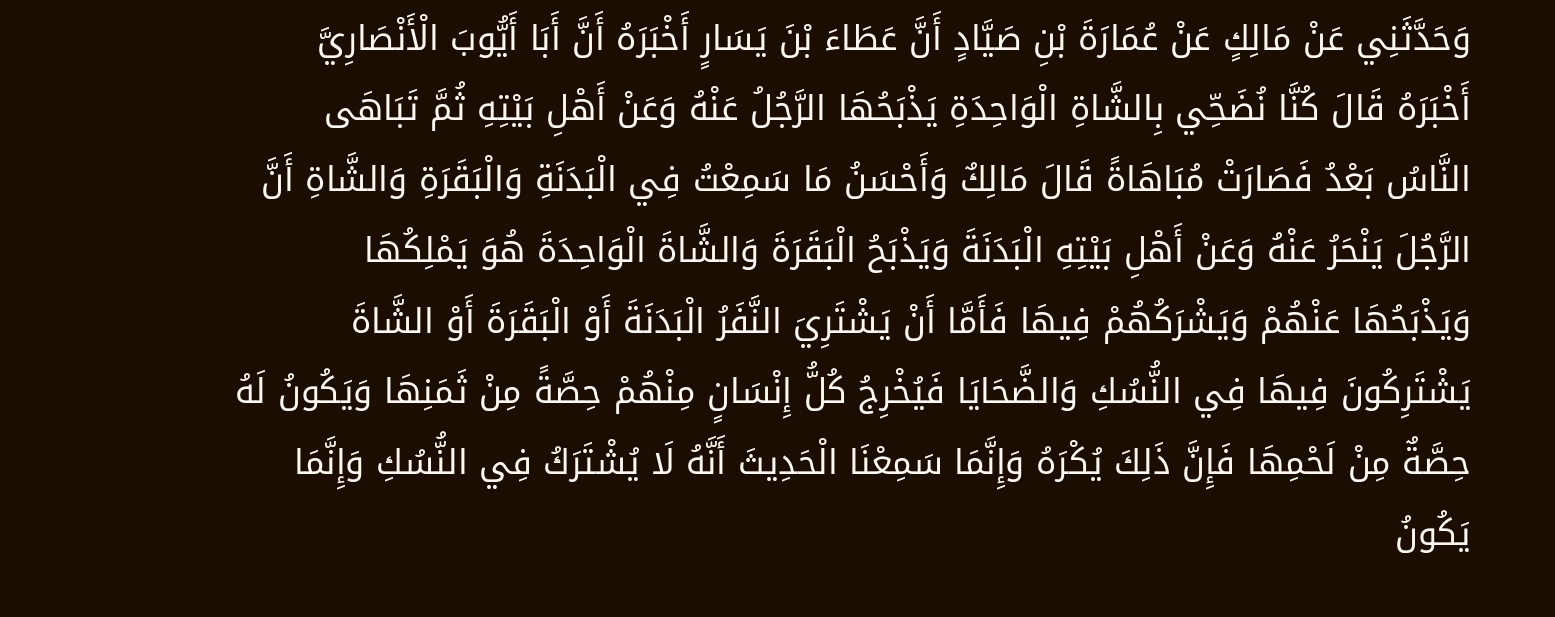وَحَدَّثَنِي عَنْ مَالِكٍ عَنْ عُمَارَةَ بْنِ صَيَّادٍ أَنَّ عَطَاءَ بْنَ يَسَارٍ أَخْبَرَهُ أَنَّ أَبَا أَيُّوبَ الْأَنْصَارِيَّ أَخْبَرَهُ قَالَ كُنَّا نُضَحِّي بِالشَّاةِ الْوَاحِدَةِ يَذْبَحُهَا الرَّجُلُ عَنْهُ وَعَنْ أَهْلِ بَيْتِهِ ثُمَّ تَبَاهَى النَّاسُ بَعْدُ فَصَارَتْ مُبَاهَاةً قَالَ مَالِكٌ وَأَحْسَنُ مَا سَمِعْتُ فِي الْبَدَنَةِ وَالْبَقَرَةِ وَالشَّاةِ أَنَّ الرَّجُلَ يَنْحَرُ عَنْهُ وَعَنْ أَهْلِ بَيْتِهِ الْبَدَنَةَ وَيَذْبَحُ الْبَقَرَةَ وَالشَّاةَ الْوَاحِدَةَ هُوَ يَمْلِكُهَا وَيَذْبَحُهَا عَنْهُمْ وَيَشْرَكُهُمْ فِيهَا فَأَمَّا أَنْ يَشْتَرِيَ النَّفَرُ الْبَدَنَةَ أَوْ الْبَقَرَةَ أَوْ الشَّاةَ يَشْتَرِكُونَ فِيهَا فِي النُّسُكِ وَالضَّحَايَا فَيُخْرِجُ كُلُّ إِنْسَانٍ مِنْهُمْ حِصَّةً مِنْ ثَمَنِهَا وَيَكُونُ لَهُ حِصَّةٌ مِنْ لَحْمِهَا فَإِنَّ ذَلِكَ يُكْرَهُ وَإِنَّمَا سَمِعْنَا الْحَدِيثَ أَنَّهُ لَا يُشْتَرَكُ فِي النُّسُكِ وَإِنَّمَا يَكُونُ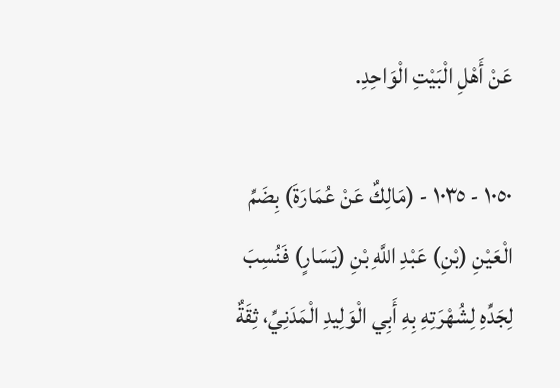عَنْ أَهْلِ الْبَيْتِ الْوَاحِدِ.

١٠٥٠ - ١٠٣٥ - (مَالِكٌ عَنْ عُمَارَةَ) بِضَمِّ الْعَيْنِ (بْنِ) عَبْدِ اللَّهِ بْنِ (يَسَارٍ) فَنُسِبَ لِجَدِّهِ لِشُهْرَتِهِ بِهِ أَبِي الْوَلِيدِ الْمَدَنِيِّ، ثِقَةٌ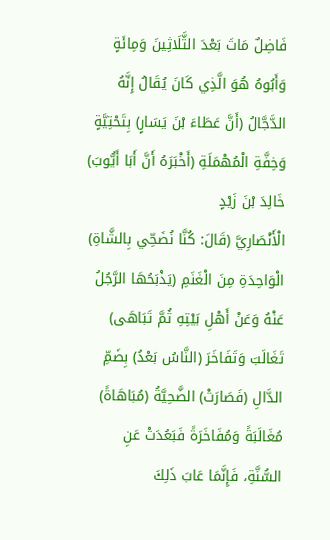فَاضِلٌ مَاتَ بَعْدَ الثَّلَاثِينَ وَمِائَةٍ وَأَبُوهُ هُوَ الَّذِي كَانَ يُقَالُ إِنَّهُ الدَّجَّالُ (أَنَّ عَطَاءَ بْنَ يَسَارٍ) بِتَحْتِيَّةٍ وَخِفَّةِ الْمُهْمَلَةِ (أَخْبَرَهُ أَنَّ أَبَا أَيُّوبَ) خَالِدَ بْنَ زَيْدٍ
الْأَنْصَارِيَّ (قَالَ: كُنَّا نُضَحِّي بِالشَّاةِ) الْوَاحِدَةِ مِنَ الْغَنَمِ (يَذْبَحُهَا الرَّجُلُ عَنْهُ وَعَنْ أَهْلِ بَيْتِهِ ثُمَّ تَبَاهَى) تَغَالَبَ وَتَفَاخَرَ (النَّاسُ بَعْدُ) بِضَمِّ الدَّالِ (فَصَارَتْ) الضَّحِيَّةُ (مُبَاهَاةً) مُغَالَبَةً وَمُفَاخَرَةً فَبَعُدَتْ عَنِ السُّنَّةِ، فَإِنَّمَا عَابَ ذَلِكَ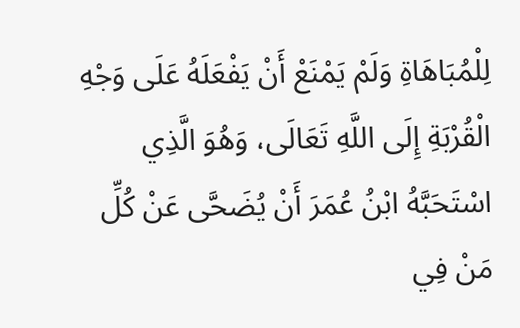لِلْمُبَاهَاةِ وَلَمْ يَمْنَعْ أَنْ يَفْعَلَهُ عَلَى وَجْهِ الْقُرْبَةِ إِلَى اللَّهِ تَعَالَى، وَهُوَ الَّذِي اسْتَحَبَّهُ ابْنُ عُمَرَ أَنْ يُضَحَّى عَنْ كُلِّ مَنْ فِي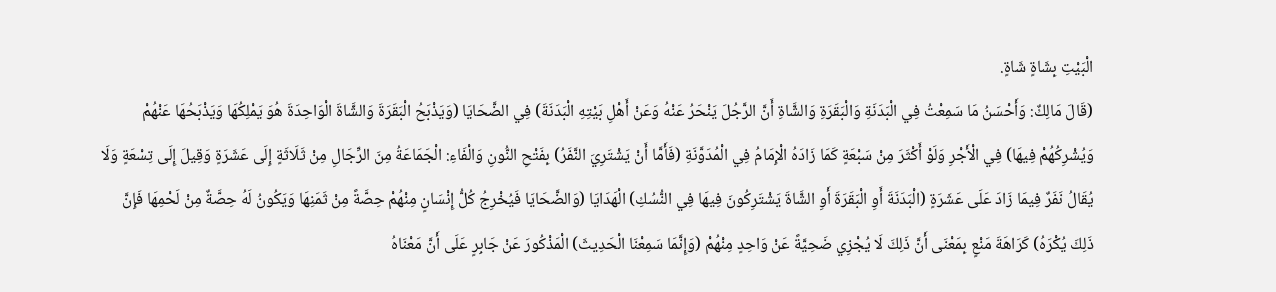الْبَيْتِ بِشَاةٍ شَاةٍ.
(قَالَ مَالِكٌ: وَأَحْسَنُ مَا سَمِعْتُ فِي الْبَدَنَةِ وَالْبَقَرَةِ وَالشَّاةِ أَنَّ الرَّجُلَ يَنْحَرُ عَنْهُ وَعَنْ أَهْلِ بَيْتِهِ الْبَدَنَةَ) فِي الضَّحَايَا (وَيَذْبَحُ الْبَقَرَةَ وَالشَّاةَ الْوَاحِدَةَ هُوَ يَمْلِكُهَا وَيَذْبَحُهَا عَنْهُمْ وَيُشْرِكُهُمْ فِيهَا) فِي الْأَجْرِ وَلَوْ أَكْثَرَ مِنْ سَبْعَةٍ كَمَا زَادَهُ الْإِمَامُ فِي الْمُدَوَّنَةِ (فَأَمَّا أَنْ يَشْتَرِيَ النَّفَرُ) بِفَتْحِ النُّونِ وَالْفَاءِ: الْجَمَاعَةُ مِنَ الرِّجَالِ مِنْ ثَلَاثَةٍ إِلَى عَشَرَةٍ وَقِيلَ إِلَى تِسْعَةٍ وَلَا يُقَالُ نَفَرٌ فِيمَا زَادَ عَلَى عَشَرَةٍ (الْبَدَنَةَ أَوِ الْبَقَرَةَ أَوِ الشَّاةَ يَشْتَرِكُونَ فِيهَا فِي النُّسُكِ) الْهَدَايَا (وَالضَّحَايَا فَيُخْرِجُ كُلُّ إِنْسَانٍ مِنْهُمْ حِصَّةً مِنْ ثَمَنِهَا وَيَكُونُ لَهُ حِصَّةٌ مِنْ لَحْمِهَا فَإِنَّ ذَلِكَ يُكْرَهُ) كَرَاهَةَ مَنْعٍ بِمَعْنَى أَنَّ ذَلِكَ لَا يُجْزِي ضَحِيَّةً عَنْ وَاحِدٍ مِنْهُمْ (وَإِنَّمَا سَمِعْنَا الْحَدِيثَ) الْمَذْكُورَ عَنْ جَابِرٍ عَلَى أَنَّ مَعْنَاهُ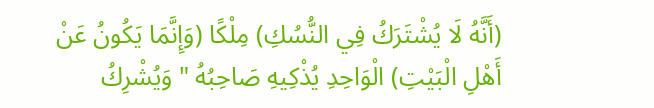(أَنَّهُ لَا يُشْتَرَكُ فِي النُّسُكِ) مِلْكًا (وَإِنَّمَا يَكُونُ عَنْ أَهْلِ الْبَيْتِ) الْوَاحِدِ يُذْكِيهِ صَاحِبُهُ " وَيُشْرِكُ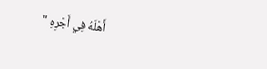أَهْلَهُ فِي أَجْرِهِ "